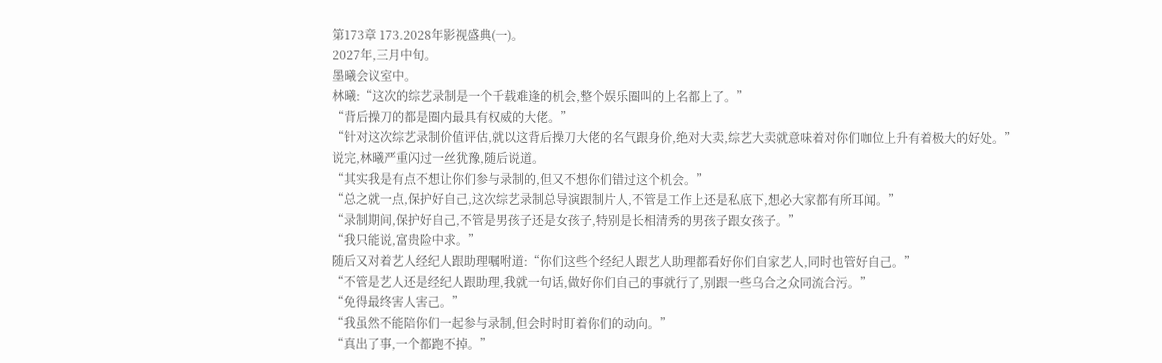第173章 173.2028年影视盛典(一)。
2027年,三月中旬。
墨曦会议室中。
林曦:“这次的综艺录制是一个千载难逢的机会,整个娱乐圈叫的上名都上了。”
“背后操刀的都是圈内最具有权威的大佬。”
“针对这次综艺录制价值评估,就以这背后操刀大佬的名气跟身价,绝对大卖,综艺大卖就意味着对你们咖位上升有着极大的好处。”
说完,林曦严重闪过一丝犹豫,随后说道。
“其实我是有点不想让你们参与录制的,但又不想你们错过这个机会。”
“总之就一点,保护好自己,这次综艺录制总导演跟制片人,不管是工作上还是私底下,想必大家都有所耳闻。”
“录制期间,保护好自己,不管是男孩子还是女孩子,特别是长相清秀的男孩子跟女孩子。”
“我只能说,富贵险中求。”
随后又对着艺人经纪人跟助理嘱咐道:“你们这些个经纪人跟艺人助理都看好你们自家艺人,同时也管好自己。”
“不管是艺人还是经纪人跟助理,我就一句话,做好你们自己的事就行了,别跟一些乌合之众同流合污。”
“免得最终害人害己。”
“我虽然不能陪你们一起参与录制,但会时时盯着你们的动向。”
“真出了事,一个都跑不掉。”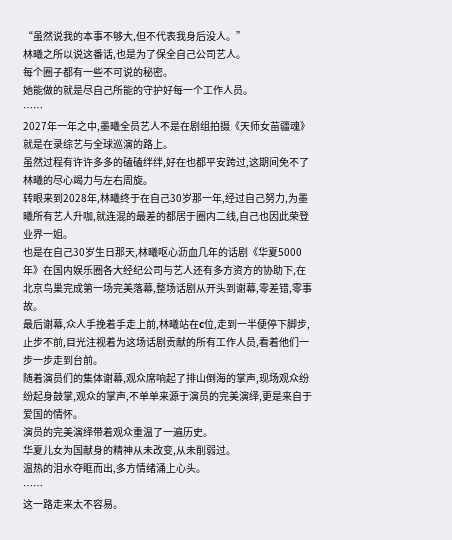“虽然说我的本事不够大,但不代表我身后没人。”
林曦之所以说这番话,也是为了保全自己公司艺人。
每个圈子都有一些不可说的秘密。
她能做的就是尽自己所能的守护好每一个工作人员。
……
2027年一年之中,墨曦全员艺人不是在剧组拍摄《天师女苗疆魂》就是在录综艺与全球巡演的路上。
虽然过程有许许多多的磕磕绊绊,好在也都平安跨过,这期间免不了林曦的尽心竭力与左右周旋。
转眼来到2028年,林曦终于在自己30岁那一年,经过自己努力,为墨曦所有艺人升咖,就连混的最差的都居于圈内二线,自己也因此荣登业界一姐。
也是在自己30岁生日那天,林曦呕心沥血几年的话剧《华夏5000年》在国内娱乐圈各大经纪公司与艺人还有多方资方的协助下,在北京鸟巢完成第一场完美落幕,整场话剧从开头到谢幕,零差错,零事故。
最后谢幕,众人手挽着手走上前,林曦站在c位,走到一半便停下脚步,止步不前,目光注视着为这场话剧贡献的所有工作人员,看着他们一步一步走到台前。
随着演员们的集体谢幕,观众席响起了排山倒海的掌声,现场观众纷纷起身鼓掌,观众的掌声,不单单来源于演员的完美演绎,更是来自于爱国的情怀。
演员的完美演绎带着观众重温了一遍历史。
华夏儿女为国献身的精神从未改变,从未削弱过。
温热的泪水夺眶而出,多方情绪涌上心头。
……
这一路走来太不容易。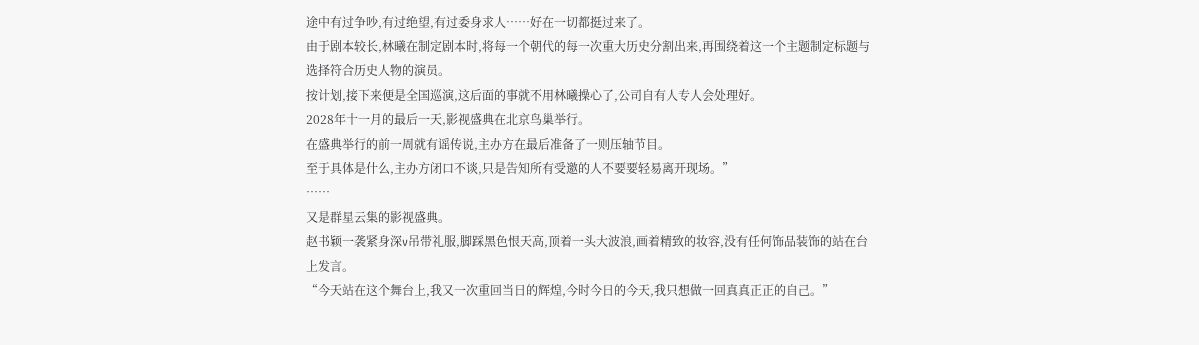途中有过争吵,有过绝望,有过委身求人……好在一切都挺过来了。
由于剧本较长,林曦在制定剧本时,将每一个朝代的每一次重大历史分割出来,再围绕着这一个主题制定标题与选择符合历史人物的演员。
按计划,接下来便是全国巡演,这后面的事就不用林曦操心了,公司自有人专人会处理好。
2028年十一月的最后一天,影视盛典在北京鸟巢举行。
在盛典举行的前一周就有谣传说,主办方在最后准备了一则压轴节目。
至于具体是什么,主办方闭口不谈,只是告知所有受邀的人不要要轻易离开现场。”
……
又是群星云集的影视盛典。
赵书颖一袭紧身深v吊带礼服,脚踩黑色恨天高,顶着一头大波浪,画着精致的妆容,没有任何饰品装饰的站在台上发言。
“今天站在这个舞台上,我又一次重回当日的辉煌,今时今日的今天,我只想做一回真真正正的自己。”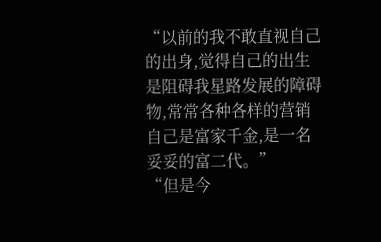“以前的我不敢直视自己的出身,觉得自己的出生是阻碍我星路发展的障碍物,常常各种各样的营销自己是富家千金,是一名妥妥的富二代。”
“但是今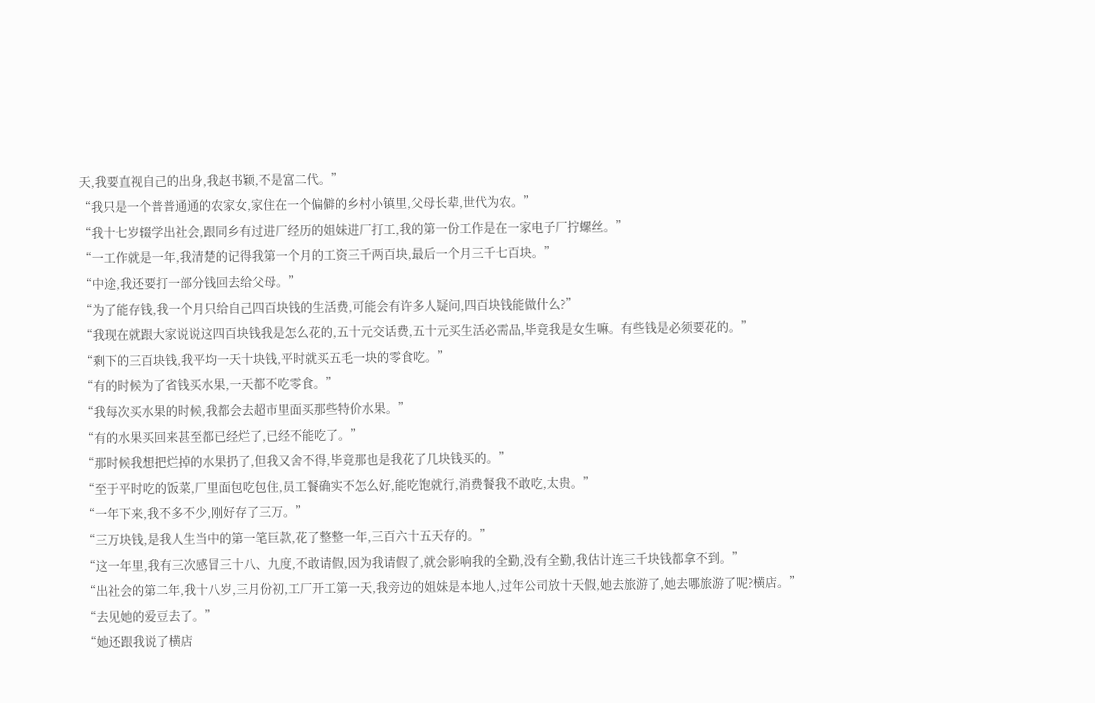天,我要直视自己的出身,我赵书颖,不是富二代。”
“我只是一个普普通通的农家女,家住在一个偏僻的乡村小镇里,父母长辈,世代为农。”
“我十七岁辍学出社会,跟同乡有过进厂经历的姐妹进厂打工,我的第一份工作是在一家电子厂拧螺丝。”
“一工作就是一年,我清楚的记得我第一个月的工资三千两百块,最后一个月三千七百块。”
“中途,我还要打一部分钱回去给父母。”
“为了能存钱,我一个月只给自己四百块钱的生活费,可能会有许多人疑问,四百块钱能做什么?”
“我现在就跟大家说说这四百块钱我是怎么花的,五十元交话费,五十元买生活必需品,毕竟我是女生嘛。有些钱是必须要花的。”
“剩下的三百块钱,我平均一天十块钱,平时就买五毛一块的零食吃。”
“有的时候为了省钱买水果,一天都不吃零食。”
“我每次买水果的时候,我都会去超市里面买那些特价水果。”
“有的水果买回来甚至都已经烂了,已经不能吃了。”
“那时候我想把烂掉的水果扔了,但我又舍不得,毕竟那也是我花了几块钱买的。”
“至于平时吃的饭菜,厂里面包吃包住,员工餐确实不怎么好,能吃饱就行,消费餐我不敢吃,太贵。”
“一年下来,我不多不少,刚好存了三万。”
“三万块钱,是我人生当中的第一笔巨款,花了整整一年,三百六十五天存的。”
“这一年里,我有三次感冒三十八、九度,不敢请假,因为我请假了,就会影响我的全勤,没有全勤,我估计连三千块钱都拿不到。”
“出社会的第二年,我十八岁,三月份初,工厂开工第一天,我旁边的姐妹是本地人,过年公司放十天假,她去旅游了,她去哪旅游了呢?横店。”
“去见她的爱豆去了。”
“她还跟我说了横店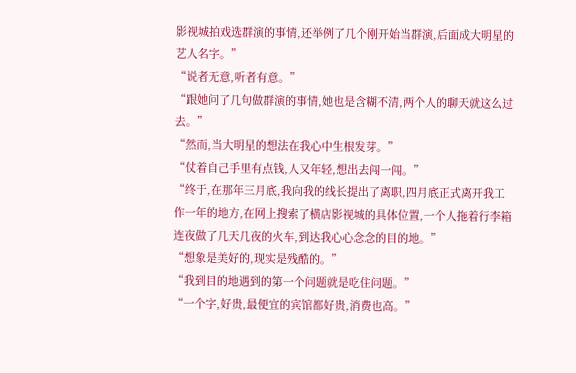影视城拍戏选群演的事情,还举例了几个刚开始当群演,后面成大明星的艺人名字。”
“说者无意,听者有意。”
“跟她问了几句做群演的事情,她也是含糊不清,两个人的聊天就这么过去。”
“然而,当大明星的想法在我心中生根发芽。”
“仗着自己手里有点钱,人又年轻,想出去闯一闯。”
“终于,在那年三月底,我向我的线长提出了离职,四月底正式离开我工作一年的地方,在网上搜索了横店影视城的具体位置,一个人拖着行李箱连夜做了几天几夜的火车,到达我心心念念的目的地。”
“想象是美好的,现实是残酷的。”
“我到目的地遇到的第一个问题就是吃住问题。”
“一个字,好贵,最便宜的宾馆都好贵,消费也高。”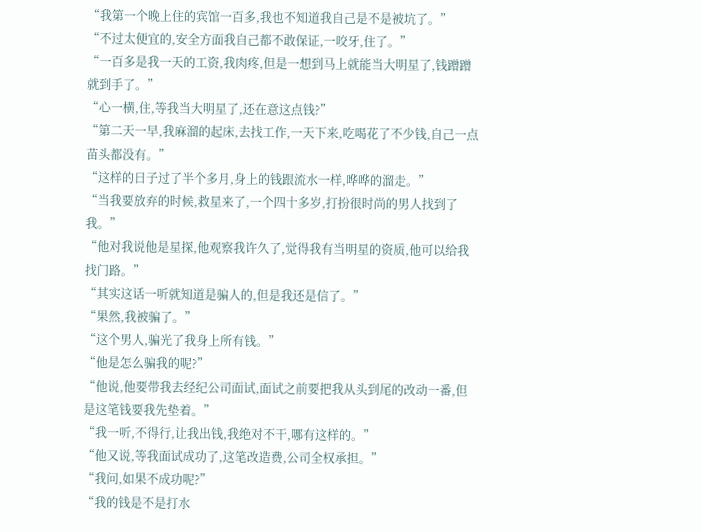“我第一个晚上住的宾馆一百多,我也不知道我自己是不是被坑了。”
“不过太便宜的,安全方面我自己都不敢保证,一咬牙,住了。”
“一百多是我一天的工资,我肉疼,但是一想到马上就能当大明星了,钱蹭蹭就到手了。”
“心一横,住,等我当大明星了,还在意这点钱?”
“第二天一早,我麻溜的起床,去找工作,一天下来,吃喝花了不少钱,自己一点苗头都没有。”
“这样的日子过了半个多月,身上的钱跟流水一样,哗哗的溜走。”
“当我要放弃的时候,救星来了,一个四十多岁,打扮很时尚的男人找到了我。”
“他对我说他是星探,他观察我许久了,觉得我有当明星的资质,他可以给我找门路。”
“其实这话一听就知道是骗人的,但是我还是信了。”
“果然,我被骗了。”
“这个男人,骗光了我身上所有钱。”
“他是怎么骗我的呢?”
“他说,他要带我去经纪公司面试,面试之前要把我从头到尾的改动一番,但是这笔钱要我先垫着。”
“我一听,不得行,让我出钱,我绝对不干,哪有这样的。”
“他又说,等我面试成功了,这笔改造费,公司全权承担。”
“我问,如果不成功呢?”
“我的钱是不是打水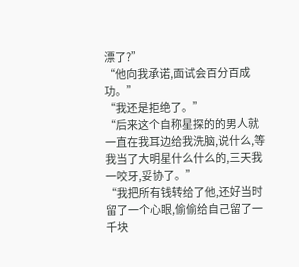漂了?”
“他向我承诺,面试会百分百成功。”
“我还是拒绝了。”
“后来这个自称星探的的男人就一直在我耳边给我洗脑,说什么,等我当了大明星什么什么的,三天我一咬牙,妥协了。”
“我把所有钱转给了他,还好当时留了一个心眼,偷偷给自己留了一千块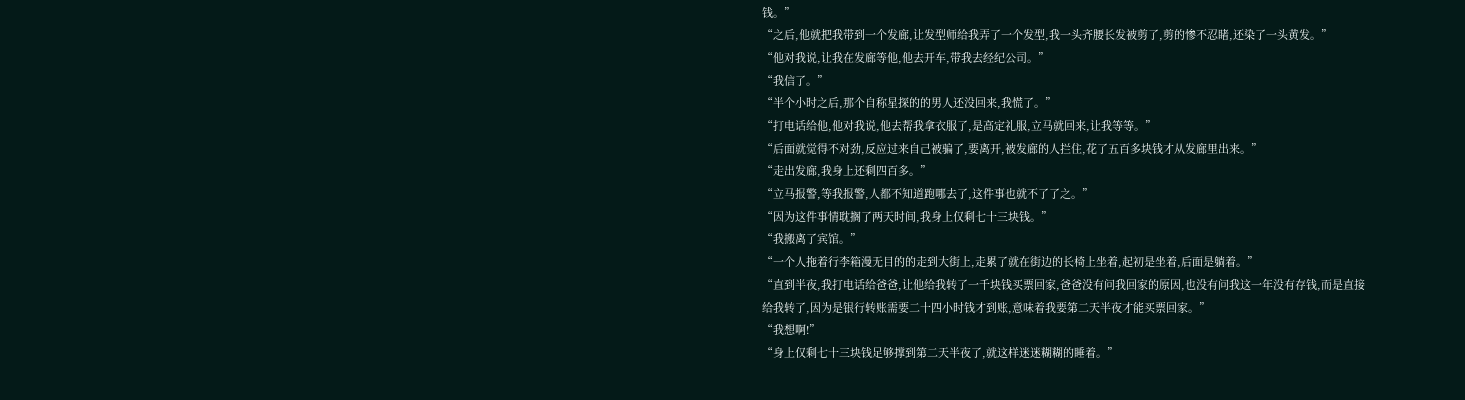钱。”
“之后,他就把我带到一个发廊,让发型师给我弄了一个发型,我一头齐腰长发被剪了,剪的惨不忍睹,还染了一头黄发。”
“他对我说,让我在发廊等他,他去开车,带我去经纪公司。”
“我信了。”
“半个小时之后,那个自称星探的的男人还没回来,我慌了。”
“打电话给他,他对我说,他去帮我拿衣服了,是高定礼服,立马就回来,让我等等。”
“后面就觉得不对劲,反应过来自己被骗了,要离开,被发廊的人拦住,花了五百多块钱才从发廊里出来。”
“走出发廊,我身上还剩四百多。”
“立马报警,等我报警,人都不知道跑哪去了,这件事也就不了了之。”
“因为这件事情耽搁了两天时间,我身上仅剩七十三块钱。”
“我搬离了宾馆。”
“一个人拖着行李箱漫无目的的走到大街上,走累了就在街边的长椅上坐着,起初是坐着,后面是躺着。”
“直到半夜,我打电话给爸爸,让他给我转了一千块钱买票回家,爸爸没有问我回家的原因,也没有问我这一年没有存钱,而是直接给我转了,因为是银行转账需要二十四小时钱才到账,意味着我要第二天半夜才能买票回家。”
“我想啊!”
“身上仅剩七十三块钱足够撑到第二天半夜了,就这样迷迷糊糊的睡着。”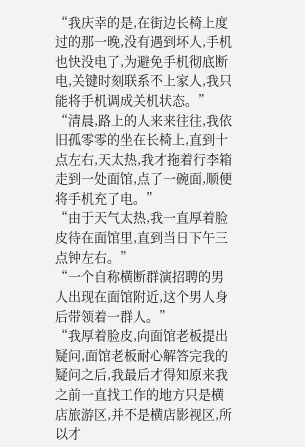“我庆幸的是,在街边长椅上度过的那一晚,没有遇到坏人,手机也快没电了,为避免手机彻底断电,关键时刻联系不上家人,我只能将手机调成关机状态。”
“清晨,路上的人来来往往,我依旧孤零零的坐在长椅上,直到十点左右,天太热,我才拖着行李箱走到一处面馆,点了一碗面,顺便将手机充了电。”
“由于天气太热,我一直厚着脸皮待在面馆里,直到当日下午三点钟左右。”
“一个自称横断群演招聘的男人出现在面馆附近,这个男人身后带领着一群人。”
“我厚着脸皮,向面馆老板提出疑问,面馆老板耐心解答完我的疑问之后,我最后才得知原来我之前一直找工作的地方只是横店旅游区,并不是横店影视区,所以才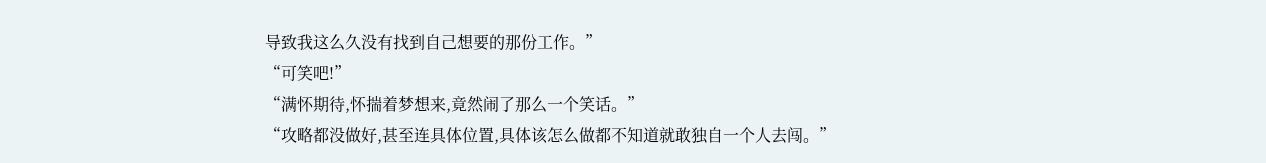导致我这么久没有找到自己想要的那份工作。”
“可笑吧!”
“满怀期待,怀揣着梦想来,竟然闹了那么一个笑话。”
“攻略都没做好,甚至连具体位置,具体该怎么做都不知道就敢独自一个人去闯。”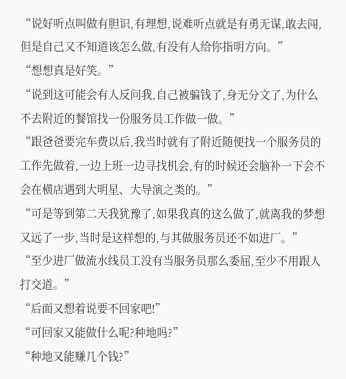“说好听点叫做有胆识,有理想,说难听点就是有勇无谋,敢去闯,但是自己又不知道该怎么做,有没有人给你指明方向。”
“想想真是好笑。”
“说到这可能会有人反问我,自己被骗钱了,身无分文了,为什么不去附近的餐馆找一份服务员工作做一做。”
“跟爸爸要完车费以后,我当时就有了附近随便找一个服务员的工作先做着,一边上班一边寻找机会,有的时候还会脑补一下会不会在横店遇到大明星、大导演之类的。”
“可是等到第二天我犹豫了,如果我真的这么做了,就离我的梦想又远了一步,当时是这样想的,与其做服务员还不如进厂。”
“至少进厂做流水线员工没有当服务员那么委屈,至少不用跟人打交道。”
“后面又想着说要不回家吧!”
“可回家又能做什么呢?种地吗?”
“种地又能赚几个钱?”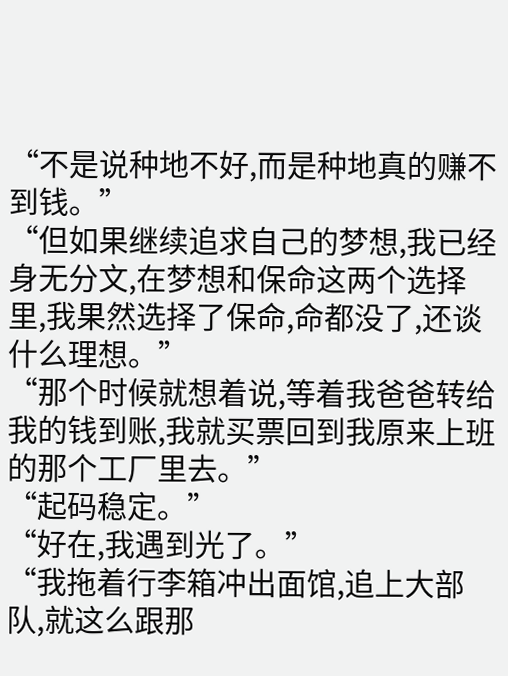“不是说种地不好,而是种地真的赚不到钱。”
“但如果继续追求自己的梦想,我已经身无分文,在梦想和保命这两个选择里,我果然选择了保命,命都没了,还谈什么理想。”
“那个时候就想着说,等着我爸爸转给我的钱到账,我就买票回到我原来上班的那个工厂里去。”
“起码稳定。”
“好在,我遇到光了。”
“我拖着行李箱冲出面馆,追上大部队,就这么跟那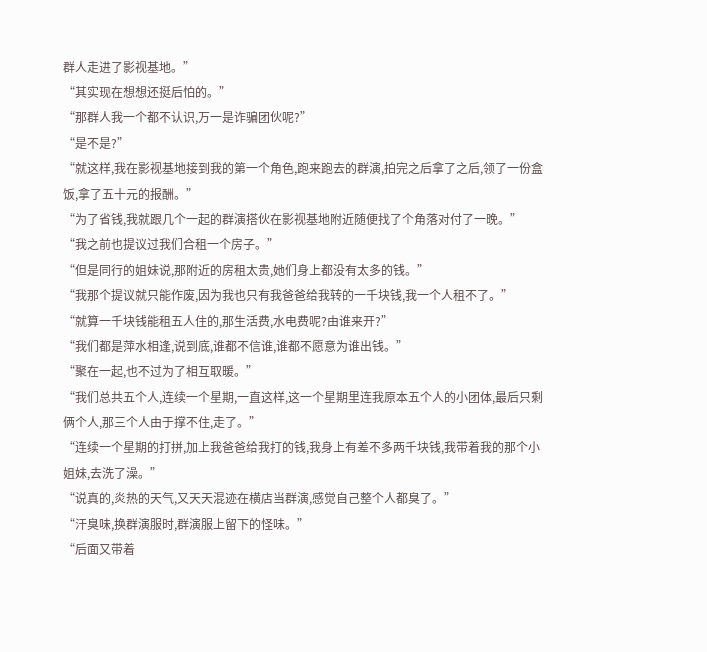群人走进了影视基地。”
“其实现在想想还挺后怕的。”
“那群人我一个都不认识,万一是诈骗团伙呢?”
“是不是?”
“就这样,我在影视基地接到我的第一个角色,跑来跑去的群演,拍完之后拿了之后,领了一份盒饭,拿了五十元的报酬。”
“为了省钱,我就跟几个一起的群演搭伙在影视基地附近随便找了个角落对付了一晚。”
“我之前也提议过我们合租一个房子。”
“但是同行的姐妹说,那附近的房租太贵,她们身上都没有太多的钱。”
“我那个提议就只能作废,因为我也只有我爸爸给我转的一千块钱,我一个人租不了。”
“就算一千块钱能租五人住的,那生活费,水电费呢?由谁来开?”
“我们都是萍水相逢,说到底,谁都不信谁,谁都不愿意为谁出钱。”
“聚在一起,也不过为了相互取暖。”
“我们总共五个人,连续一个星期,一直这样,这一个星期里连我原本五个人的小团体,最后只剩俩个人,那三个人由于撑不住,走了。”
“连续一个星期的打拼,加上我爸爸给我打的钱,我身上有差不多两千块钱,我带着我的那个小姐妹,去洗了澡。”
“说真的,炎热的天气,又天天混迹在横店当群演,感觉自己整个人都臭了。”
“汗臭味,换群演服时,群演服上留下的怪味。”
“后面又带着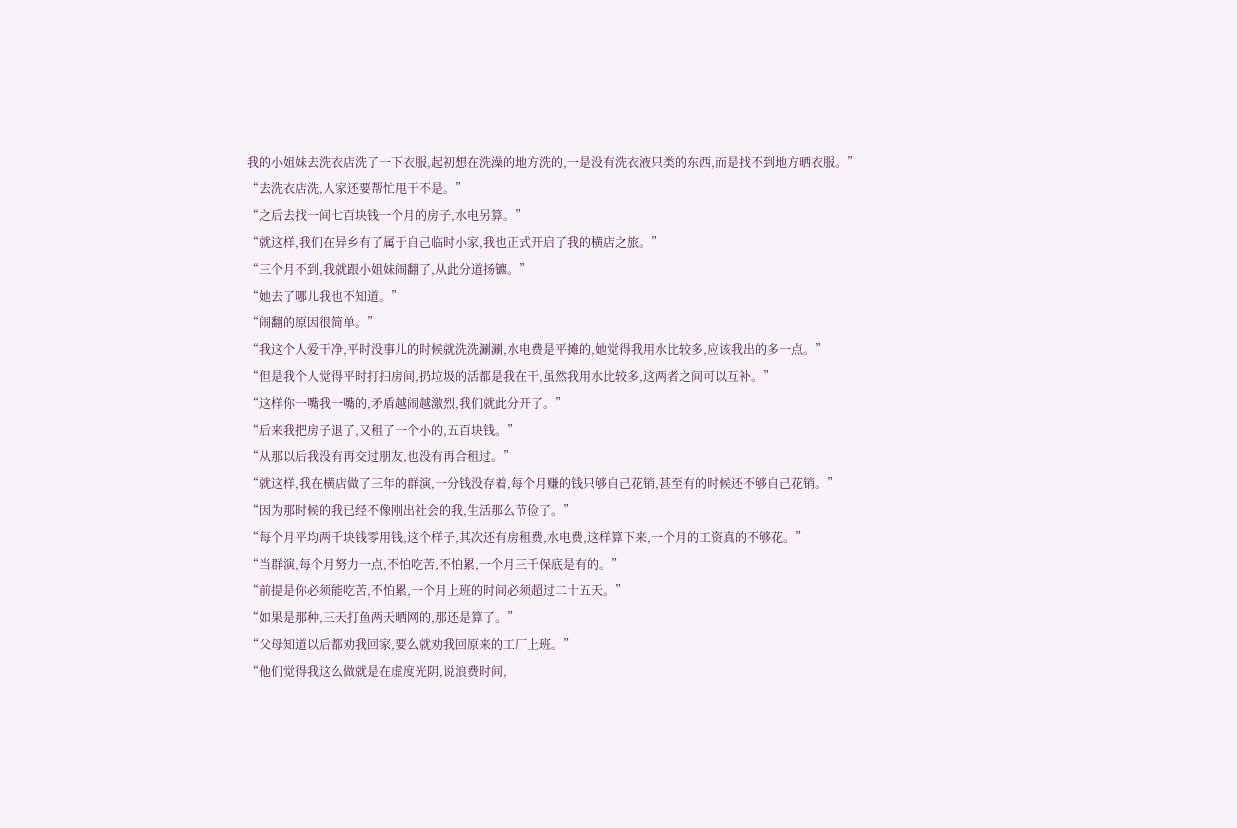我的小姐妹去洗衣店洗了一下衣服,起初想在洗澡的地方洗的,一是没有洗衣液只类的东西,而是找不到地方晒衣服。”
“去洗衣店洗,人家还要帮忙甩干不是。”
“之后去找一间七百块钱一个月的房子,水电另算。”
“就这样,我们在异乡有了属于自己临时小家,我也正式开启了我的横店之旅。”
“三个月不到,我就跟小姐妹闹翻了,从此分道扬镳。”
“她去了哪儿我也不知道。”
“闹翻的原因很简单。”
“我这个人爱干净,平时没事儿的时候就洗洗涮涮,水电费是平摊的,她觉得我用水比较多,应该我出的多一点。”
“但是我个人觉得平时打扫房间,扔垃圾的活都是我在干,虽然我用水比较多,这两者之间可以互补。”
“这样你一嘴我一嘴的,矛盾越闹越激烈,我们就此分开了。”
“后来我把房子退了,又租了一个小的,五百块钱。”
“从那以后我没有再交过朋友,也没有再合租过。”
“就这样,我在横店做了三年的群演,一分钱没存着,每个月赚的钱只够自己花销,甚至有的时候还不够自己花销。”
“因为那时候的我已经不像刚出社会的我,生活那么节俭了。”
“每个月平均两千块钱零用钱,这个样子,其次还有房租费,水电费,这样算下来,一个月的工资真的不够花。”
“当群演,每个月努力一点,不怕吃苦,不怕累,一个月三千保底是有的。”
“前提是你必须能吃苦,不怕累,一个月上班的时间必须超过二十五天。”
“如果是那种,三天打鱼两天晒网的,那还是算了。”
“父母知道以后都劝我回家,要么就劝我回原来的工厂上班。”
“他们觉得我这么做就是在虚度光阴,说浪费时间,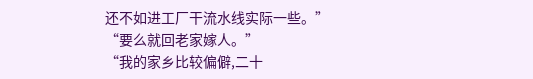还不如进工厂干流水线实际一些。”
“要么就回老家嫁人。”
“我的家乡比较偏僻,二十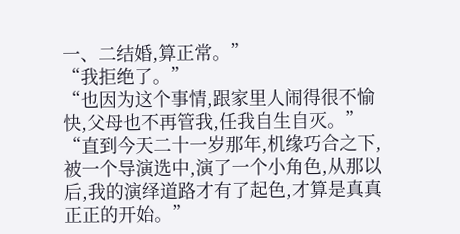一、二结婚,算正常。”
“我拒绝了。”
“也因为这个事情,跟家里人闹得很不愉快,父母也不再管我,任我自生自灭。”
“直到今天二十一岁那年,机缘巧合之下,被一个导演选中,演了一个小角色,从那以后,我的演绎道路才有了起色,才算是真真正正的开始。”